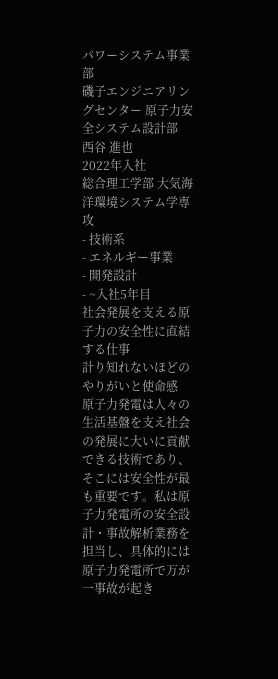パワーシステム事業部
磯子エンジニアリングセンター 原子力安全システム設計部
西谷 進也
2022年入社
総合理工学部 大気海洋環境システム学専攻
- 技術系
- エネルギー事業
- 開発設計
- ~入社5年目
社会発展を支える原子力の安全性に直結する仕事
計り知れないほどのやりがいと使命感
原子力発電は人々の生活基盤を支え社会の発展に大いに貢献できる技術であり、そこには安全性が最も重要です。私は原子力発電所の安全設計・事故解析業務を担当し、具体的には原子力発電所で万が一事故が起き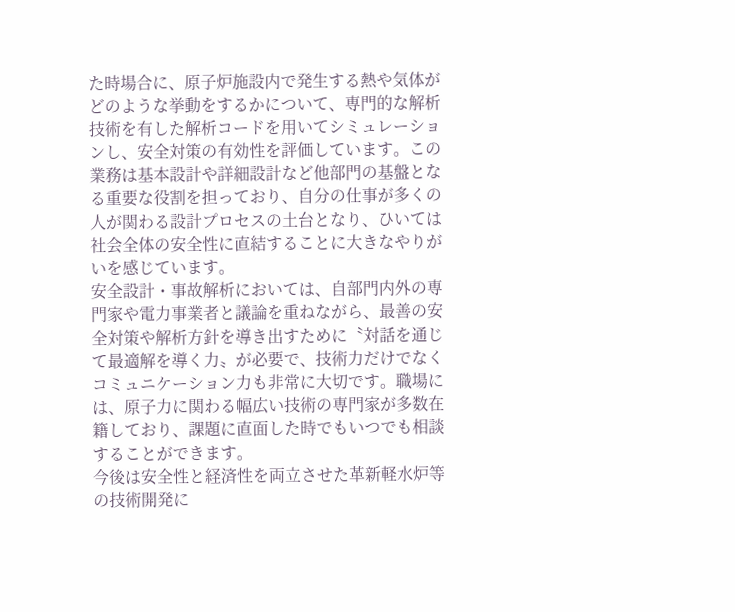た時場合に、原子炉施設内で発生する熱や気体がどのような挙動をするかについて、専門的な解析技術を有した解析コードを用いてシミュレーションし、安全対策の有効性を評価しています。この業務は基本設計や詳細設計など他部門の基盤となる重要な役割を担っており、自分の仕事が多くの人が関わる設計プロセスの土台となり、ひいては社会全体の安全性に直結することに大きなやりがいを感じています。
安全設計・事故解析においては、自部門内外の専門家や電力事業者と議論を重ねながら、最善の安全対策や解析方針を導き出すために〝対話を通じて最適解を導く力〟が必要で、技術力だけでなくコミュニケーション力も非常に大切です。職場には、原子力に関わる幅広い技術の専門家が多数在籍しており、課題に直面した時でもいつでも相談することができます。
今後は安全性と経済性を両立させた革新軽水炉等の技術開発に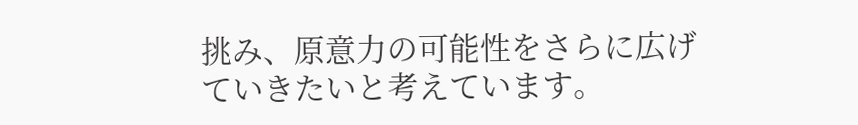挑み、原意力の可能性をさらに広げていきたいと考えています。